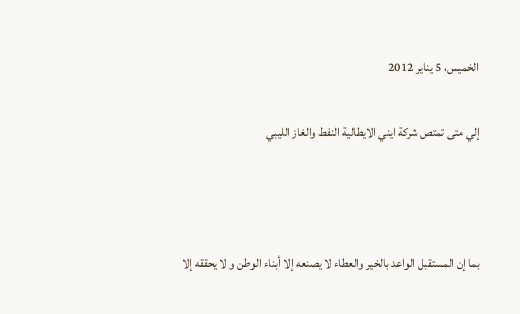الخميس، 5 يناير 2012

إلي متى تمتص شركة ايني الايطالية النفط والغاز الليبي



بما إن المستقبل الواعد بالخير والعطاء لا يصنعه إلا أبناء الوطن و لا يحققه إلا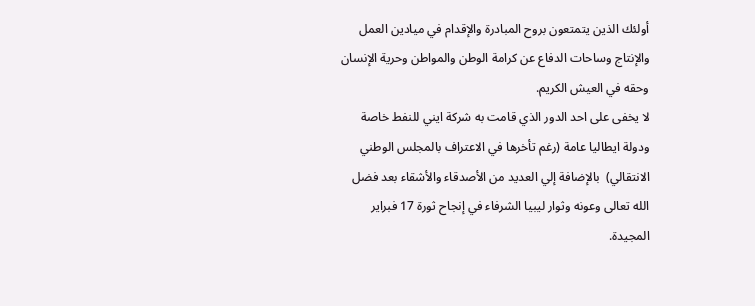أولئك الذين يتمتعون بروح المبادرة والإقدام في ميادين العمل والإنتاج وساحات الدفاع عن كرامة الوطن والمواطن وحرية الإنسان وحقه في العيش الكريم.
لا يخفى على احد الدور الذي قامت به شركة ايني للنفط خاصة ودولة ايطاليا عامة (رغم تأخرها في الاعتراف بالمجلس الوطني الانتقالي)  بالإضافة إلي العديد من الأصدقاء والأشقاء بعد فضل الله تعالى وعونه وثوار ليبيا الشرفاء في إنجاح ثورة 17 فبراير المجيدة.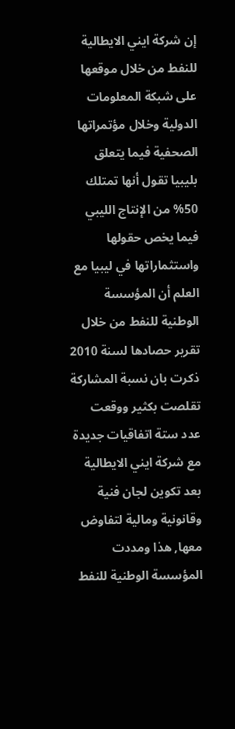إن شركة ايني الايطالية للنفط من خلال موقعها على شبكة المعلومات الدولية وخلال مؤتمراتها الصحفية فيما يتعلق بليبيا تقول أنها تمتلك 50% من الإنتاج الليبي فيما يخص حقولها واستثماراتها في ليبيا مع العلم أن المؤسسة الوطنية للنفط من خلال تقرير حصادها لسنة 2010 ذكرت بان نسبة المشاركة تقلصت بكثير ووقعت عدد ستة اتفاقيات جديدة مع شركة ايني الايطالية بعد تكوين لجان فنية وقانونية ومالية لتفاوض معها, هذا ومددت المؤسسة الوطنية للنفط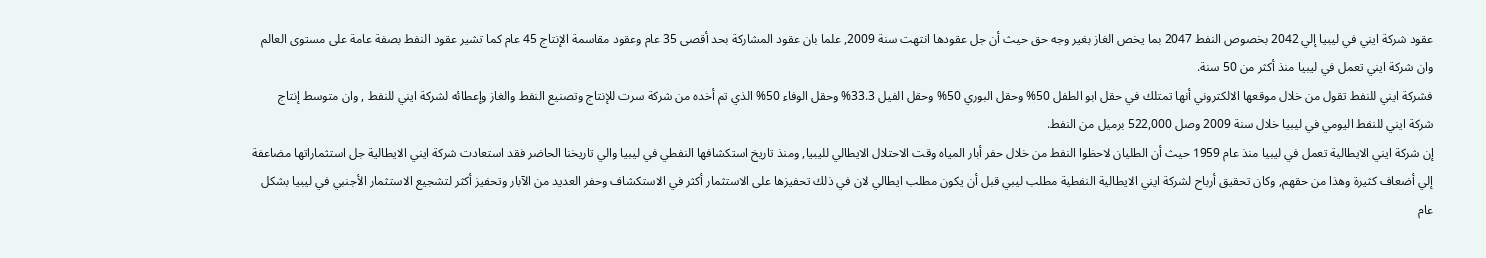عقود شركة ايني في ليبيا إلي 2042 بخصوص النفط 2047 بما يخص الغاز بغير وجه حق حيث أن جل عقودها انتهت سنة 2009, علما بان عقود المشاركة بحد أقصى 35 عام وعقود مقاسمة الإنتاج 45 عام كما تشير عقود النفط بصفة عامة على مستوى العالم وان شركة ايني تعمل في ليبيا منذ أكثر من 50 سنة.
فشركة ايني للنفط تقول من خلال موقعها الالكتروني أنها تمتلك في حقل ابو الطفل 50% وحقل البوري 50% وحقل الفيل 33.3% وحقل الوفاء 50% الذي تم أخده من شركة سرت للإنتاج وتصنيع النفط والغاز وإعطائه لشركة ايني للنفط , وان متوسط إنتاج شركة ايني للنفط اليومي في ليبيا خلال سنة 2009 وصل 522,000 برميل من النفط.
إن شركة ايني الايطالية تعمل في ليبيا منذ عام 1959 حيث أن الطليان لاحظوا النفط من خلال حفر أبار المياه وقت الاحتلال الايطالي لليبيا, ومنذ تاريخ استكشافها النفطي في ليبيا والي تاريخنا الحاضر فقد استعادت شركة ايني الايطالية جل استثماراتها مضاعفة إلي أضعاف كثيرة وهذا من حقهم, وكان تحقيق أرباح لشركة ايني الايطالية النفطية مطلب ليبي قبل أن يكون مطلب ايطالي لان في ذلك تحفيزها على الاستثمار أكثر في الاستكشاف وحفر العديد من الآبار وتحفيز أكثر لتشجيع الاستثمار الأجنبي في ليبيا بشكل عام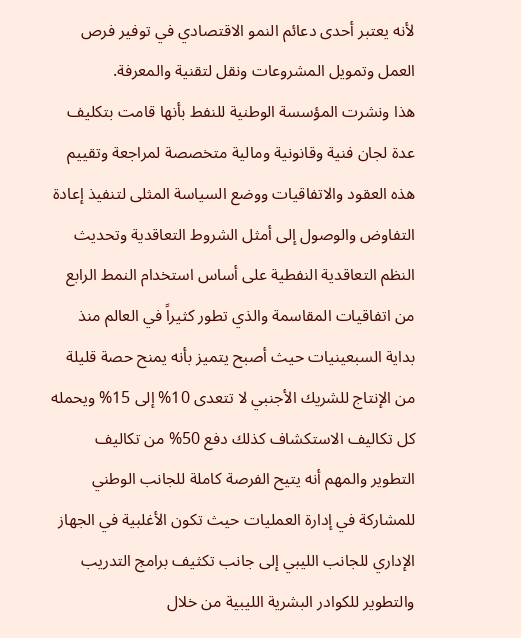لأنه يعتبر أحدى دعائم النمو الاقتصادي في توفير فرص العمل وتمويل المشروعات ونقل لتقنية والمعرفة.
هذا ونشرت المؤسسة الوطنية للنفط بأنها قامت بتكليف عدة لجان فنية وقانونية ومالية متخصصة لمراجعة وتقييم هذه العقود والاتفاقيات ووضع السياسة المثلى لتنفيذ إعادة التفاوض والوصول إلى أمثل الشروط التعاقدية وتحديث النظم التعاقدية النفطية على أساس استخدام النمط الرابع من اتفاقيات المقاسمة والذي تطور كثيراً في العالم منذ بداية السبعينيات حيث أصبح يتميز بأنه يمنح حصة قليلة من الإنتاج للشريك الأجنبي لا تتعدى 10% إلى 15% ويحمله كل تكاليف الاستكشاف كذلك دفع 50% من تكاليف التطوير والمهم أنه يتيح الفرصة كاملة للجانب الوطني للمشاركة في إدارة العمليات حيث تكون الأغلبية في الجهاز الإداري للجانب الليبي إلى جانب تكثيف برامج التدريب والتطوير للكوادر البشرية الليبية من خلال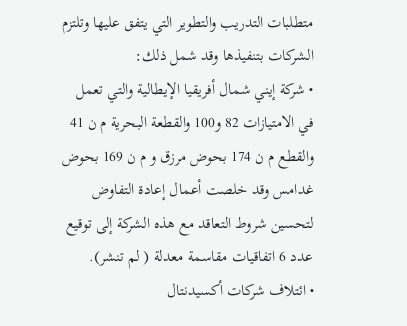متطلبات التدريب والتطوير التي يتفق عليها وتلتزم الشركات بتنفيذها وقد شمل ذلك:
• شركة إيني شمال أفريقيا الإيطالية والتي تعمل في الامتيازات 82 و100 والقطعة البحرية م ن 41 والقطع م ن 174 بحوض مرزق و م ن 169 بحوض غدامس وقد خلصت أعمال إعادة التفاوض لتحسين شروط التعاقد مع هذه الشركة إلى توقيع عدد 6 اتفاقيات مقاسمة معدلة ( لم تنشر).
• ائتلاف شركات أكسيدنتال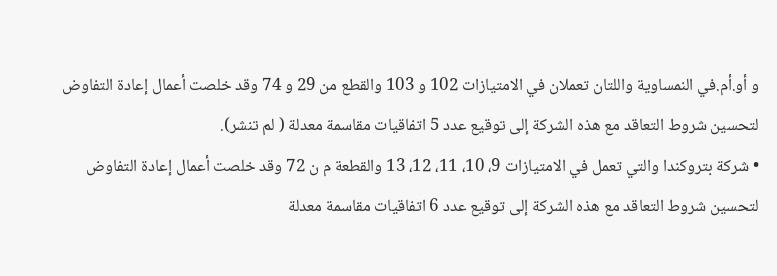و أو.أم.في النمساوية واللتان تعملان في الامتيازات 102 و 103 والقطع من 29 و 74 وقد خلصت أعمال إعادة التفاوض لتحسين شروط التعاقد مع هذه الشركة إلى توقيع عدد 5 اتفاقيات مقاسمة معدلة ( لم تنشر).
• شركة بتروكندا والتي تعمل في الامتيازات 9، 10، 11، 12، 13 والقطعة م ن 72 وقد خلصت أعمال إعادة التفاوض لتحسين شروط التعاقد مع هذه الشركة إلى توقيع عدد 6 اتفاقيات مقاسمة معدلة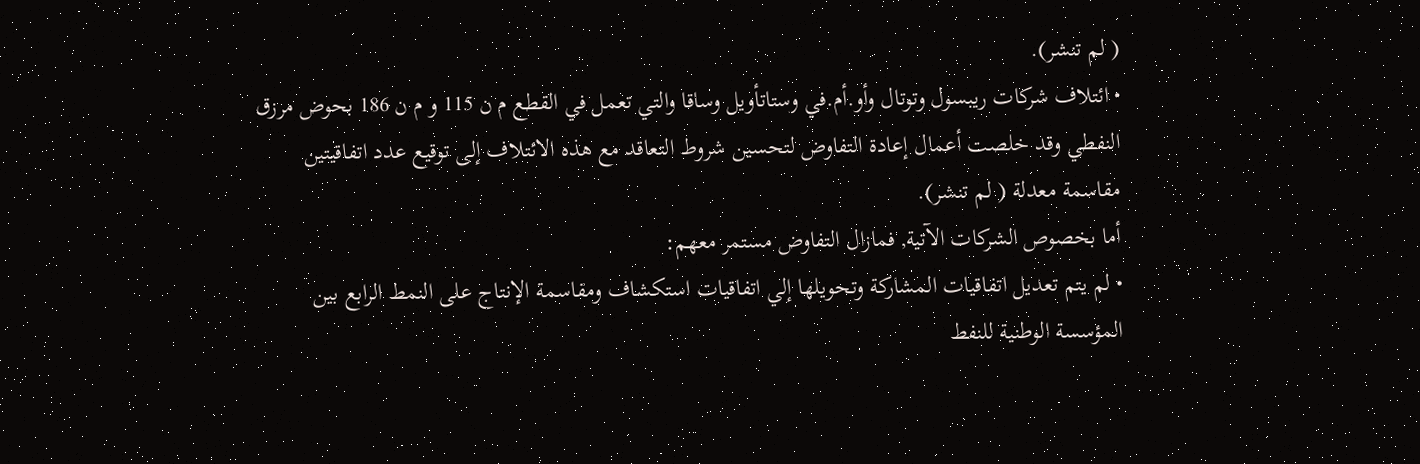( لم تنشر).
• ائتلاف شركات ريبسول وتوتال وأو.أم.في وستاتأويل وساقا والتي تعمل في القطع م ن 115 و م ن 186 بحوض مرزق النفطي وقد خلصت أعمال إعادة التفاوض لتحسين شروط التعاقد مع هذه الائتلاف إلى توقيع عدد اتفاقيتين مقاسمة معدلة ( لم تنشر).
أما بخصوص الشركات الآتية, فمازال التفاوض مستمر معهم:
• لم يتم تعديل اتفاقيات المشاركة وتحويلها إلي اتفاقيات استكشاف ومقاسمة الإنتاج على النمط الرابع بين المؤسسة الوطنية للنفط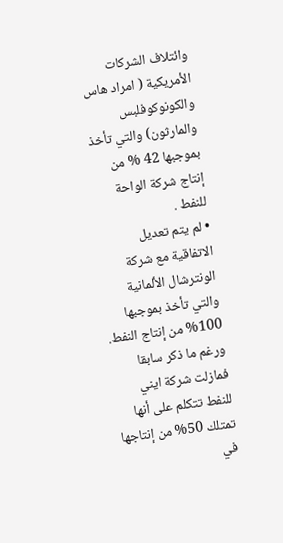وائتلاف الشركات الأمريكية ( امراد هاس والكونوكوفلبس والمارثون) والتي تأخذ بموجبها 42 % من إنتاج شركة الواحة للنفط .
• لم يتم تعديل الاتفاقية مع شركة الونترشال الألمانية والتي تأخذ بموجبها 100% من إنتاج النفط.
ورغم ما ذكر سابقا فمازلت شركة ايني للنفط تتكلم على أنها تمتلك 50% من إنتاجها في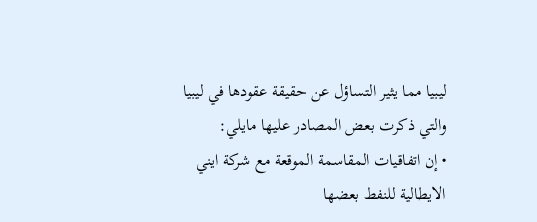ليبيا مما يثير التساؤل عن حقيقة عقودها في ليبيا والتي ذكرت بعض المصادر عليها مايلي:
• إن اتفاقيات المقاسمة الموقعة مع شركة ايني الايطالية للنفط بعضها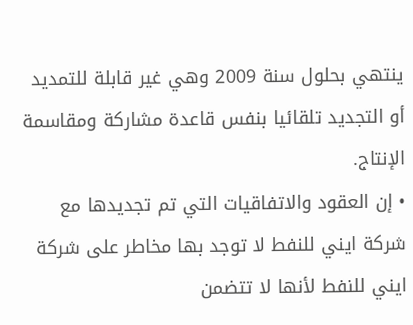ينتهي بحلول سنة 2009 وهي غير قابلة للتمديد أو التجديد تلقائيا بنفس قاعدة مشاركة ومقاسمة الإنتاج.
• إن العقود والاتفاقيات التي تم تجديدها مع شركة ايني للنفط لا توجد بها مخاطر على شركة ايني للنفط لأنها لا تتضمن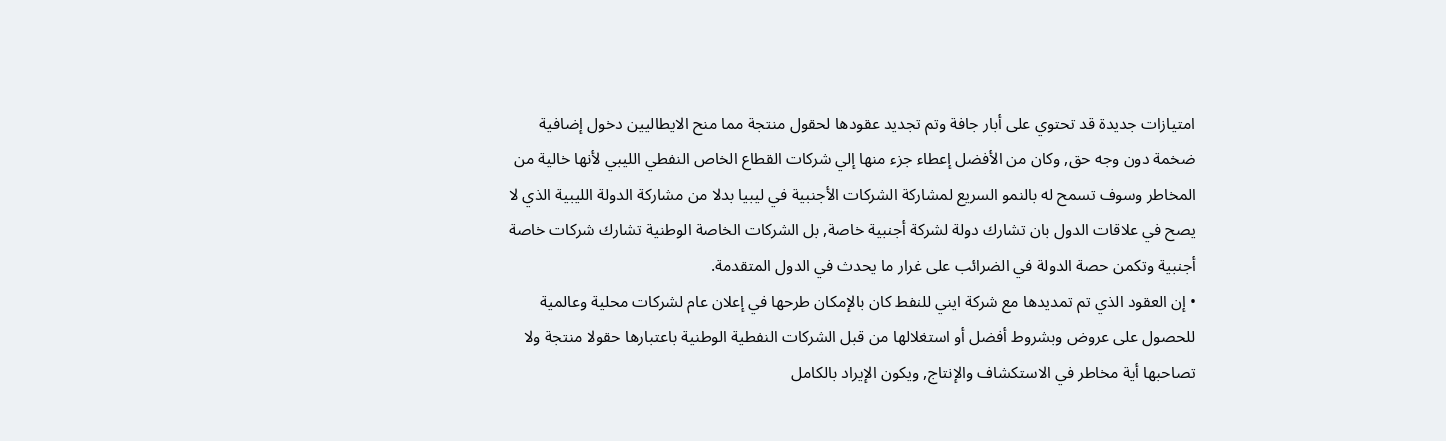امتيازات جديدة قد تحتوي على أبار جافة وتم تجديد عقودها لحقول منتجة مما منح الايطاليين دخول إضافية ضخمة دون وجه حق, وكان من الأفضل إعطاء جزء منها إلي شركات القطاع الخاص النفطي الليبي لأنها خالية من المخاطر وسوف تسمح له بالنمو السريع لمشاركة الشركات الأجنبية في ليبيا بدلا من مشاركة الدولة الليبية الذي لا يصح في علاقات الدول بان تشارك دولة لشركة أجنبية خاصة, بل الشركات الخاصة الوطنية تشارك شركات خاصة أجنبية وتكمن حصة الدولة في الضرائب على غرار ما يحدث في الدول المتقدمة.
• إن العقود الذي تم تمديدها مع شركة ايني للنفط كان بالإمكان طرحها في إعلان عام لشركات محلية وعالمية للحصول على عروض وبشروط أفضل أو استغلالها من قبل الشركات النفطية الوطنية باعتبارها حقولا منتجة ولا تصاحبها أية مخاطر في الاستكشاف والإنتاج, ويكون الإيراد بالكامل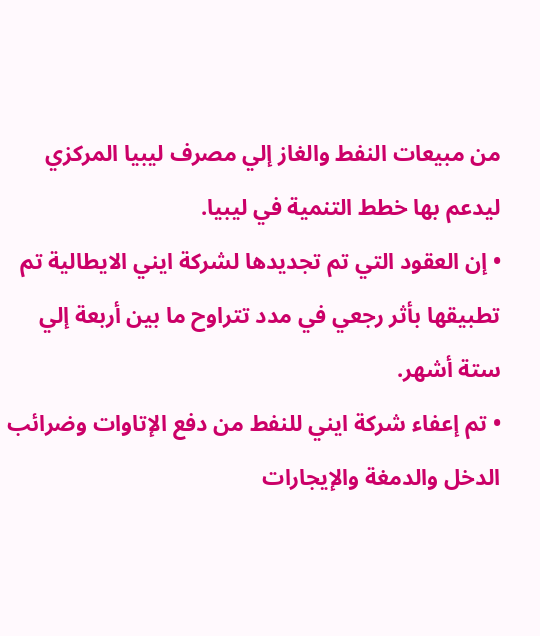من مبيعات النفط والغاز إلي مصرف ليبيا المركزي ليدعم بها خطط التنمية في ليبيا.
• إن العقود التي تم تجديدها لشركة ايني الايطالية تم تطبيقها بأثر رجعي في مدد تتراوح ما بين أربعة إلي ستة أشهر.
• تم إعفاء شركة ايني للنفط من دفع الإتاوات وضرائب الدخل والدمغة والإيجارات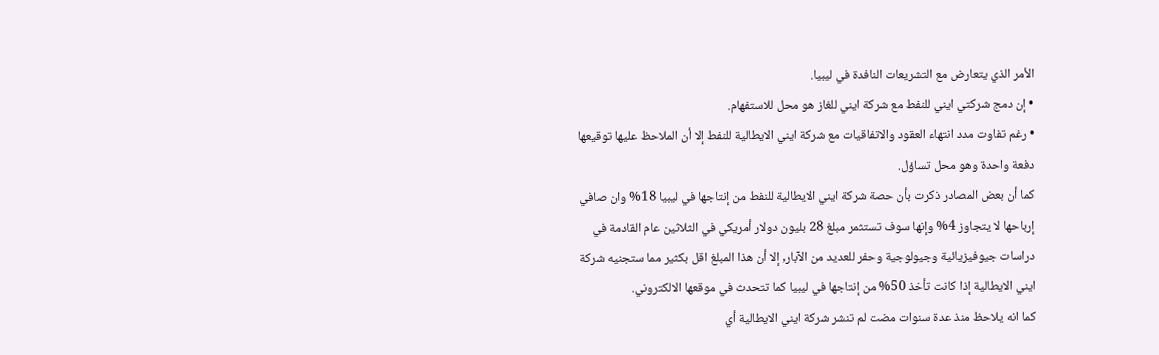الأمر الذي يتعارض مع التشريعات النافدة في ليبيا.
• إن دمج شركتي ايني للنفط مع شركة ايني للغاز هو محل للاستفهام.
• رغم تفاوت مدد انتهاء العقود والاتفاقيات مع شركة ايني الايطالية للنفط إلا أن الملاحظ عليها توقيعها دفعة واحدة وهو محل تساؤل.
كما أن بعض المصادر ذكرت بأن حصة شركة ايني الايطالية للنفط من إنتاجها في ليبيا 18% وان صافي إرباحها لا يتجاوز 4% وإنها سوف تستثمر مبلغ 28 بليون دولار أمريكي في الثلاثين عام القادمة في دراسات جيوفيزيائية وجيولوجية وحفر للعديد من الآبار, إلا أن هذا المبلغ اقل بكثير مما ستجنيه شركة ايني الايطالية إذا كانت تأخذ 50% من إنتاجها في ليبيا كما تتحدث في موقعها الالكتروني.
كما انه يلاحظ منذ عدة سنوات مضت لم تنشر شركة ايني الايطالية أي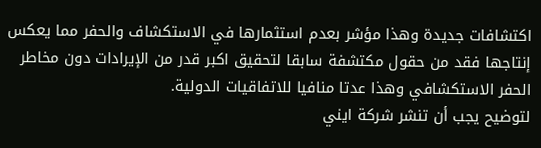اكتشافات جديدة وهذا مؤشر بعدم استثمارها في الاستكشاف والحفر مما يعكس إنتاجها فقد من حقول مكتشفة سابقا لتحقيق اكبر قدر من الإيرادات دون مخاطر الحفر الاستكشافي وهذا عدتا منافيا للاتفاقيات الدولية.
لتوضيح يجب أن تنشر شركة ايني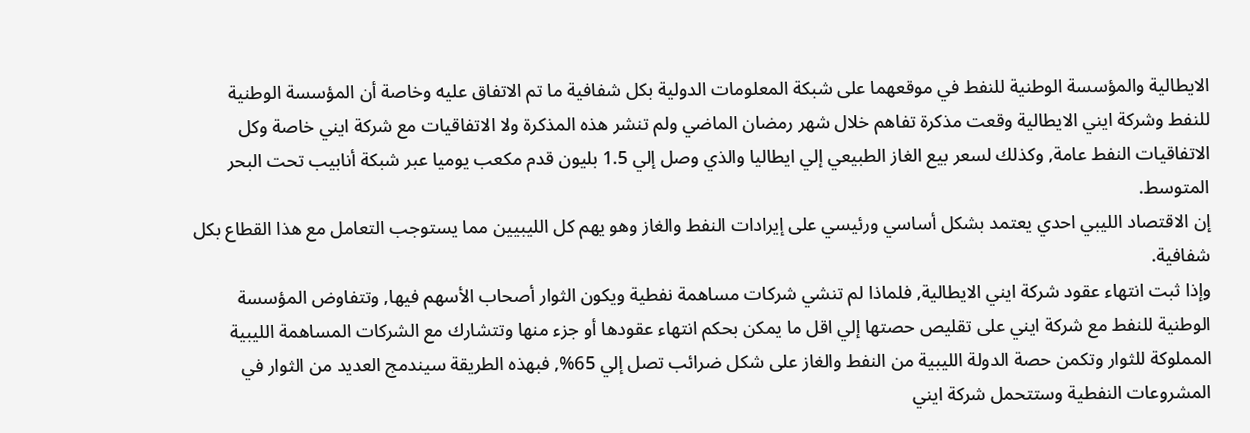الايطالية والمؤسسة الوطنية للنفط في موقعهما على شبكة المعلومات الدولية بكل شفافية ما تم الاتفاق عليه وخاصة أن المؤسسة الوطنية للنفط وشركة ايني الايطالية وقعت مذكرة تفاهم خلال شهر رمضان الماضي ولم تنشر هذه المذكرة ولا الاتفاقيات مع شركة ايني خاصة وكل الاتفاقيات النفط عامة, وكذلك لسعر بيع الغاز الطبيعي إلي ايطاليا والذي وصل إلي 1.5 بليون قدم مكعب يوميا عبر شبكة أنابيب تحت البحر المتوسط.
إن الاقتصاد الليبي احدي يعتمد بشكل أساسي ورئيسي على إيرادات النفط والغاز وهو يهم كل الليبيين مما يستوجب التعامل مع هذا القطاع بكل شفافية.
وإذا ثبت انتهاء عقود شركة ايني الايطالية, فلماذا لم تنشي شركات مساهمة نفطية ويكون الثوار أصحاب الأسهم فيها, وتتفاوض المؤسسة الوطنية للنفط مع شركة ايني على تقليص حصتها إلي اقل ما يمكن بحكم انتهاء عقودها أو جزء منها وتتشارك مع الشركات المساهمة الليبية المملوكة للثوار وتكمن حصة الدولة الليبية من النفط والغاز على شكل ضرائب تصل إلي 65%, فبهذه الطريقة سيندمج العديد من الثوار في المشروعات النفطية وستتحمل شركة ايني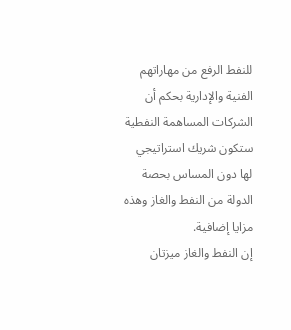للنفط الرفع من مهاراتهم  الفنية والإدارية بحكم أن الشركات المساهمة النفطية ستكون شريك استراتيجي لها دون المساس بحصة الدولة من النفط والغاز وهذه مزايا إضافية.
إن النفط والغاز ميزتان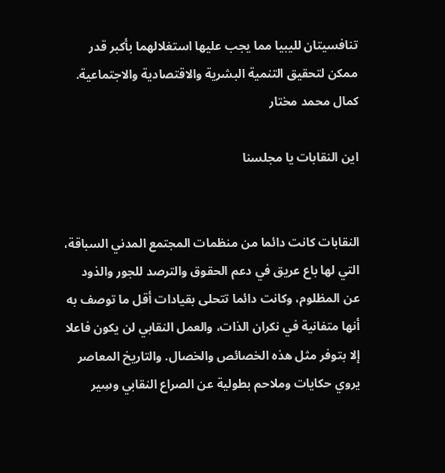تنافسيتان لليبيا مما يجب عليها استغلالهما بأكبر قدر ممكن لتحقيق التنمية البشرية والاقتصادية والاجتماعية.
كمال محمد مختار

اين النقابات يا مجلسنا


النقابات كانت دائما من منظمات المجتمع المدني السباقة، التي لها باع عريق في دعم الحقوق والترصد للجور والذود عن المظلوم، وكانت دائما تتحلى بقيادات أقل ما توصف به أنها متفانية في نكران الذات، والعمل النقابي لن يكون فاعلا إلا بتوفر مثل هذه الخصائص والخصال. والتاريخ المعاصر يروي حكايات وملاحم بطولية عن الصراع النقابي وسِير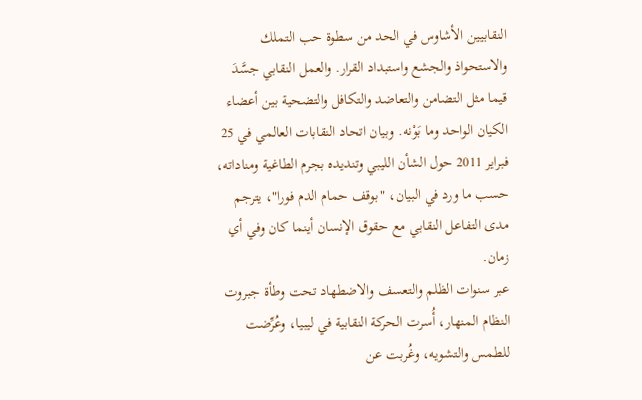النقابيين الأشاوس في الحد من سطوة حب التملك والاستحواذ والجشع واستبداد القرار. والعمل النقابي جسَّدَ قيما مثل التضامن والتعاضد والتكافل والتضحية بين أعضاء الكيان الواحد وما بَوْنه. وبيان اتحاد النقابات العالمي في 25 فبراير 2011 حول الشأن الليبي وتنديده بجرم الطاغية ومناداته، حسب ما ورد في البيان، "بوقف حمام الدم فورا"، يترجم مدى التفاعل النقابي مع حقوق الإنسان أينما كان وفي أي زمان.
عبر سنوات الظلم والتعسف والاضطهاد تحت وطأة جبروت النظام المنهار، أُسرت الحركة النقابية في ليبيا، وعُرِّضت للطمس والتشويه، وغُربت عن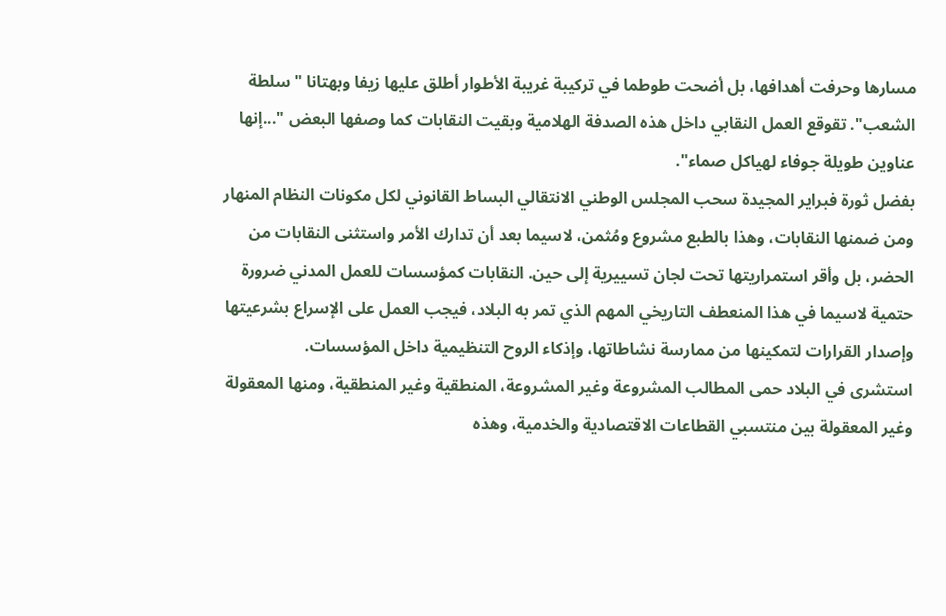مسارها وحرفت أهدافها، بل أضحت طوطما في تركيبة غريبة الأطوار أطلق عليها زيفا وبهتانا "سلطة الشعب". تقوقع العمل النقابي داخل هذه الصدفة الهلامية وبقيت النقابات كما وصفها البعض "...إنها عناوين طويلة جوفاء لهياكل صماء".
بفضل ثورة فبراير المجيدة سحب المجلس الوطني الانتقالي البساط القانوني لكل مكونات النظام المنهار ومن ضمنها النقابات، وهذا بالطبع مشروع ومُثمن، لاسيما بعد أن تدارك الأمر واستثنى النقابات من الحضر، بل وأقر استمراريتها تحت لجان تسييرية إلى حين. النقابات كمؤسسات للعمل المدني ضرورة حتمية لاسيما في هذا المنعطف التاريخي المهم الذي تمر به البلاد، فيجب العمل على الإسراع بشرعيتها وإصدار القرارات لتمكينها من ممارسة نشاطاتها، وإذكاء الروح التنظيمية داخل المؤسسات.
استشرى في البلاد حمى المطالب المشروعة وغير المشروعة، المنطقية وغير المنطقية، ومنها المعقولة وغير المعقولة بين منتسبي القطاعات الاقتصادية والخدمية، وهذه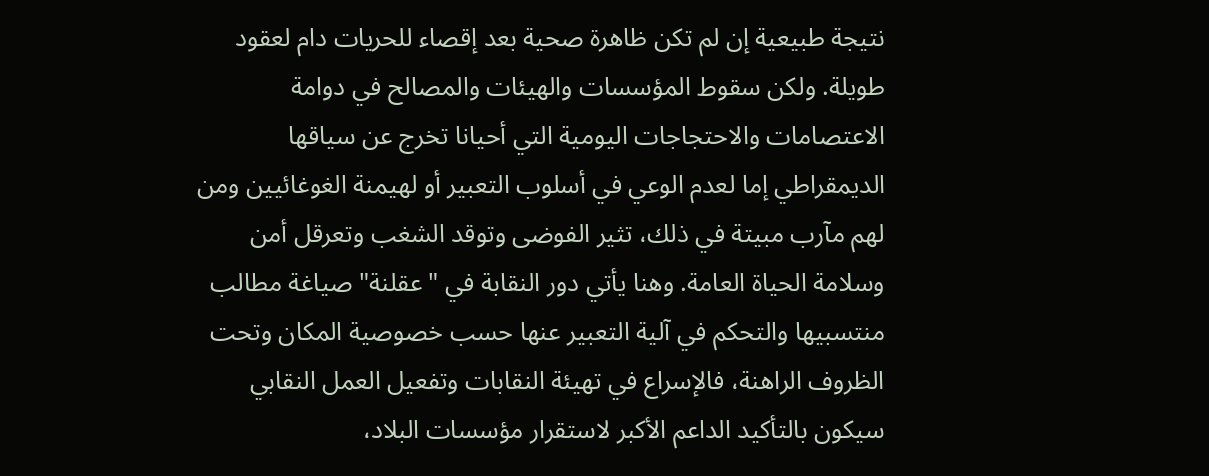نتيجة طبيعية إن لم تكن ظاهرة صحية بعد إقصاء للحريات دام لعقود طويلة. ولكن سقوط المؤسسات والهيئات والمصالح في دوامة الاعتصامات والاحتجاجات اليومية التي أحيانا تخرج عن سياقها الديمقراطي إما لعدم الوعي في أسلوب التعبير أو لهيمنة الغوغائيين ومن لهم مآرب مبيتة في ذلك، تثير الفوضى وتوقد الشغب وتعرقل أمن وسلامة الحياة العامة. وهنا يأتي دور النقابة في "عقلنة" صياغة مطالب منتسبيها والتحكم في آلية التعبير عنها حسب خصوصية المكان وتحت الظروف الراهنة، فالإسراع في تهيئة النقابات وتفعيل العمل النقابي سيكون بالتأكيد الداعم الأكبر لاستقرار مؤسسات البلاد،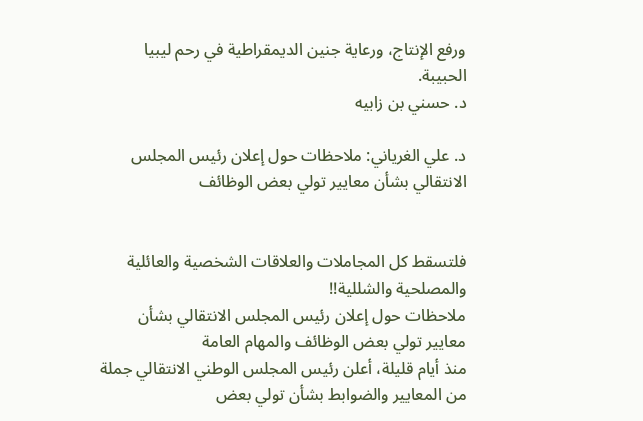ورفع الإنتاج، ورعاية جنين الديمقراطية في رحم ليبيا الحبيبة.
د. حسني بن زابيه

د. علي الغرياني: ملاحظات حول إعلان رئيس المجلس الانتقالي بشأن معايير تولي بعض الوظائف


فلتسقط كل المجاملات والعلاقات الشخصية والعائلية والمصلحية والشللية!!
ملاحظات حول إعلان رئيس المجلس الانتقالي بشأن معايير تولي بعض الوظائف والمهام العامة
منذ أيام قليلة، أعلن رئيس المجلس الوطني الانتقالي جملة من المعايير والضوابط بشأن تولي بعض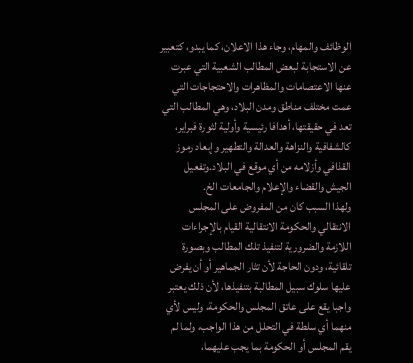الوظائف والمهام، وجاء هذا الاعلان، كما يبدو، كتعبير عن الاستجابة لبعض المطالب الشعبية التي عبرت عنها الاعتصامات والمظاهرات والاحتجاجات التي عمت مختلف مناطق ومدن البلاد، وهي المطالب التي تعد في حقيقتها، أهدافا رئيسية وأولية لثورة فبراير، كالشفافية والنزاهة والعدالة والتطهير وإبعاد رموز القذافي وأزلامه من أي موقع في البلاد.وتفعيل الجيش والقضاء والإعلام والجامعات الخ.
ولهذا السبب كان من المفروض على المجلس الانتقالي والحكومة الانتقالية القيام بالإجراءات اللازمة والضرورية لتنفيذ تلك المطالب وبصورة تلقائية، ودون الحاجة لأن تثار الجماهير أو أن يفرض عليها سلوك سبيل المطالبة بتنفيذها، لأن ذلك يعتبر واجبا يقع على عاتق المجلس والحكومة، وليس لأي منهما أي سلطة في التحلل من هذا الواجب، ولما لم يقم المجلس أو الحكومة بما يجب عليهما،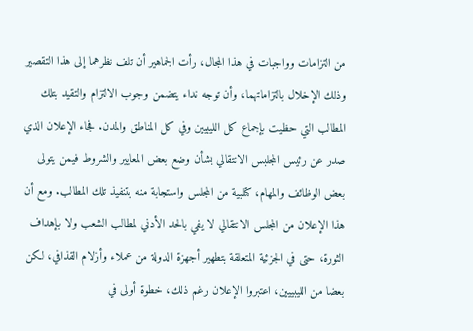من التزامات وواجبات في هذا المجال، رأت الجماهير أن تلف نظرهما إلى هذا التقصير وذلك الإخلال بالتزاماتهما، وأن توجه نداء يتضمن وجوب الالتزام والتقيد بتلك المطالب التي حظيت بإجماع كل الليبيين وفي كل المناطق والمدن. فجاء الإعلان الذي صدر عن رئيس المجلبس الانتقالي بشأن وضع بعض المعايير والشروط فيمن يتولى بعض الوظائف والمهام، كتلبية من المجلس واستجابة منه بتنفيذ تلك المطالب. ومع أن هذا الإعلان من المجلس الانتقالي لا يفي بالحد الأدني لمطالب الشعب ولا بإهداف الثورة، حتى في الجزئية المتعلقة بتطهير أجهزة الدولة من عملاء وأزلام القذافي، لكن بعضا من الليبييين، اعتبروا الإعلان رغم ذلك، خطوة أولى في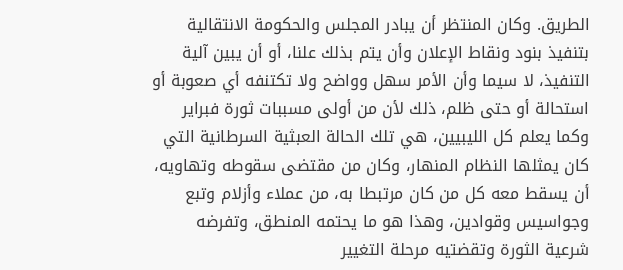الطريق. وكان المنتظر أن يبادر المجلس والحكومة الانتقالية بتنفيذ بنود ونقاط الإعلان وأن يتم بذلك علنا، أو أن يبين آلية التنفيذ، لا سيما وأن الأمر سهل وواضح ولا تكتنفه أي صعوبة أو استحالة أو حتى ظلم، ذلك لأن من أولى مسببات ثورة فبراير وكما يعلم كل الليبيين، هي تلك الحالة العبثية السرطانية التي كان يمثلها النظام المنهار، وكان من مقتضى سقوطه وتهاويه، أن يسقط معه كل من كان مرتبطا به، من عملاء وأزلام وتبع وجواسيس وقوادين، وهذا هو ما يحتمه المنطق، وتفرضه شرعية الثورة وتقضتيه مرحلة التغيير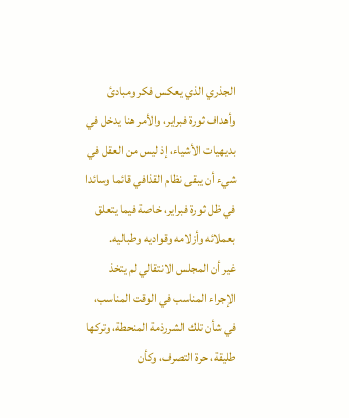الجذري الذي يعكس فكر ومبادئ وأهداف ثورة فبراير، والأمر هنا يدخل في بديهيات الأشياء، إذ ليس من العقل في شيء أن يبقى نظام القذافي قائما وسائدا في ظل ثورة فبراير، خاصة فيما يتعلق بعملائه وأزلامه وقواديه وطباليه.
غير أن المجلس الانتقالي لم يتخذ الإجراء المناسب في الوقت المناسب، في شأن تلك الشررذمة المنحطة، وتركها طليقة، حرة التصرف، وكأن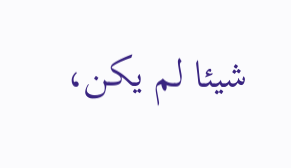شيئا لم يكن،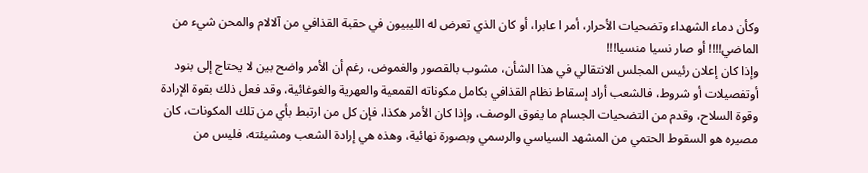وكأن دماء الشهداء وتضحيات الأحرار، أمر ا عابرا، أو كان الذي تعرض له الليبيون في حقبة القذافي من آلالام والمحن شيء من الماضي!!!! أو صار نسيا منسيا!!!
وإذا كان إعلان رئيس المجلس الانتقالي في هذا الشأن، مشوب بالقصور والغموض، رغم أن الأمر واضح بين لا يحتاج إلى بنود أوتفصيلات أو شروط، فالشعب أراد إسقاط نظام القذافي بكامل مكوناته القمعية والعهرية والغوغائية، وقد فعل ذلك بقوة الإرادة وقوة السلاح، وقدم من التضحيات الجسام ما يفوق الوصف، وإذا كان الأمر هكذا، فإن كل من ارتبط بأي من تلك المكونات، كان مصيره هو السقوط الحتمي من المشهد السياسي والرسمي وبصورة نهائية، وهذه هي إرادة الشعب ومشيئته، فليس من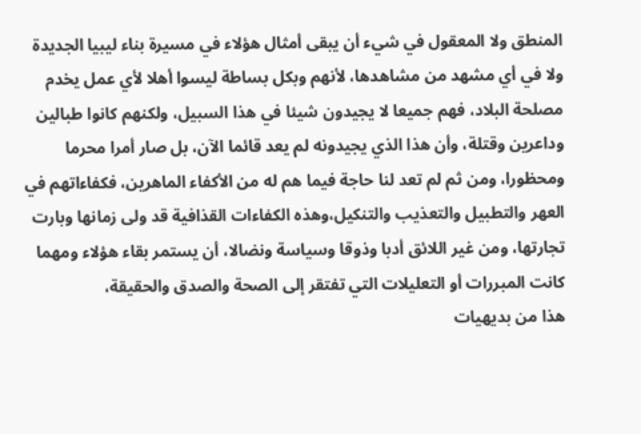المنطق ولا المعقول في شيء أن يبقى أمثال هؤلاء في مسيرة بناء ليبيا الجديدة ولا في أي مشهد من مشاهدها، لأنهم وبكل بساطة ليسوا أهلا لأي عمل يخدم مصلحة البلاد، فهم جميعا لا يجيدون شيئا في هذا السبيل، ولكنهم كانوا طبالين وداعرين وقتلة، وأن هذا الذي يجيدونه لم يعد قائما الآن، بل صار أمرا محرما ومحظورا، ومن ثم لم تعد لنا حاجة فيما هم له من الأكفاء الماهرين، فكفاءاتهم في العهر والتطبيل والتعذيب والتنكيل،وهذه الكفاءات القذافية قد ولى زمانها وبارت تجارتها، ومن غير اللائق أدبا وذوقا وسياسة ونضالا، أن يستمر بقاء هؤلاء ومهما كانت المبررات أو التعليلات التي تفتقر إلى الصحة والصدق والحقيقة،
هذا من بديهيات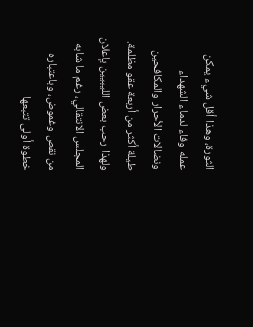الثورة، وهذا أقل شيء يمكن عمله وفاء لدماء الشهداء ونضالات الأحرار والمكافحين طيلة أكثر من أربعة عقو مظلمة. ولهذا رحب بعض الليبيين بإعلان المجلس الانتقالي، رغم ما شابه من نقص وغموض، وباعتباره خطوة أولى تتبعها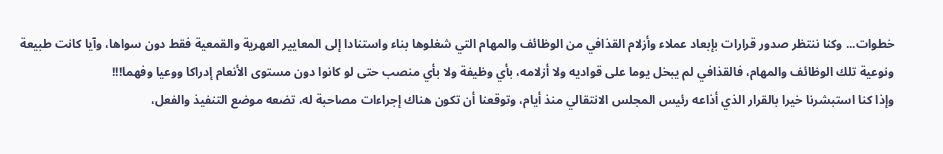خطوات... وكنا ننتظر صدور قرارات بإبعاد عملاء وأزلام القذافي من الوظائف والمهام التي شغلوها بناء واستنادا إلى المعايير العهرية والقمعية فقط دون سواها، وآيا كانت طبيعة ونوعية تلك الوظائف والمهام، فالقذافي لم يبخل يوما على قواديه ولا أزلامه، بأي وظيفة ولا بأي منصب حتى لو كانوا دون مستوى الأنعام إدراكا ووعيا وفهما!!!
وإذا كنا استبشرنا خيرا بالقرار الذي أذاعه رئيس المجلس الانتقالي منذ أيام، وتوقعنا أن تكون هناك إجراءات مصاحبة له، تضعه موضع التنفيذ والفعل،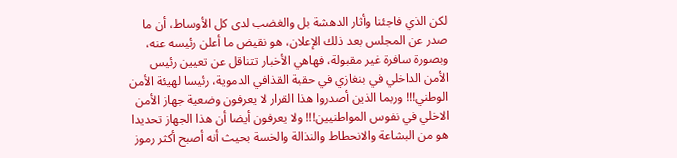لكن الذي فاجئنا وأثار الدهشة بل والغضب لدى كل الأوساط، أن ما صدر عن المجلس بعد ذلك الإعلان، هو نقيض ما أعلن رئيسه عنه، وبصورة سافرة غير مقبولة، فهاهي الأخبار تتناقل عن تعيين رئيس الأمن الداخلي في بنغازي في حقبة القذافي الدموية، رئيسا لهيئة الأمن الوطني!!! وربما الذين أصدروا هذا القرار لا يعرفون وضعية جهاز الأمن الاخلي في نفوس المواطنيين!!! ولا يعرفون أيضا أن هذا الجهاز تحديدا هو من البشاعة والانحطاط والنذالة والخسة بحيث أنه أصبح أكثر رموز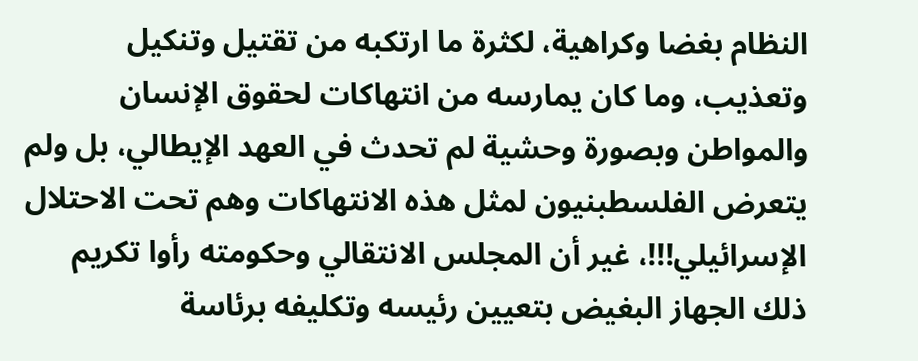النظام بغضا وكراهية، لكثرة ما ارتكبه من تقتيل وتنكيل وتعذيب، وما كان يمارسه من انتهاكات لحقوق الإنسان والمواطن وبصورة وحشية لم تحدث في العهد الإيطالي، بل ولم يتعرض الفلسطبنيون لمثل هذه الانتهاكات وهم تحت الاحتلال الإسرائيلي!!!، غير أن المجلس الانتقالي وحكومته رأوا تكريم ذلك الجهاز البغيض بتعيين رئيسه وتكليفه برئاسة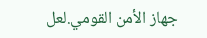جهاز الأمن القومي.لعل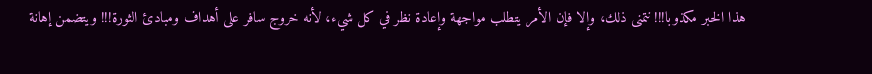هذا الخبر مكذوبا!!! نتمنى ذلك، وإلا فإن الأمر يتطلب مواجهة وإعادة نظر في كل شيء، لأنه خروج سافر على أهداف ومبادئ الثورة!!! ويتضمن إهانة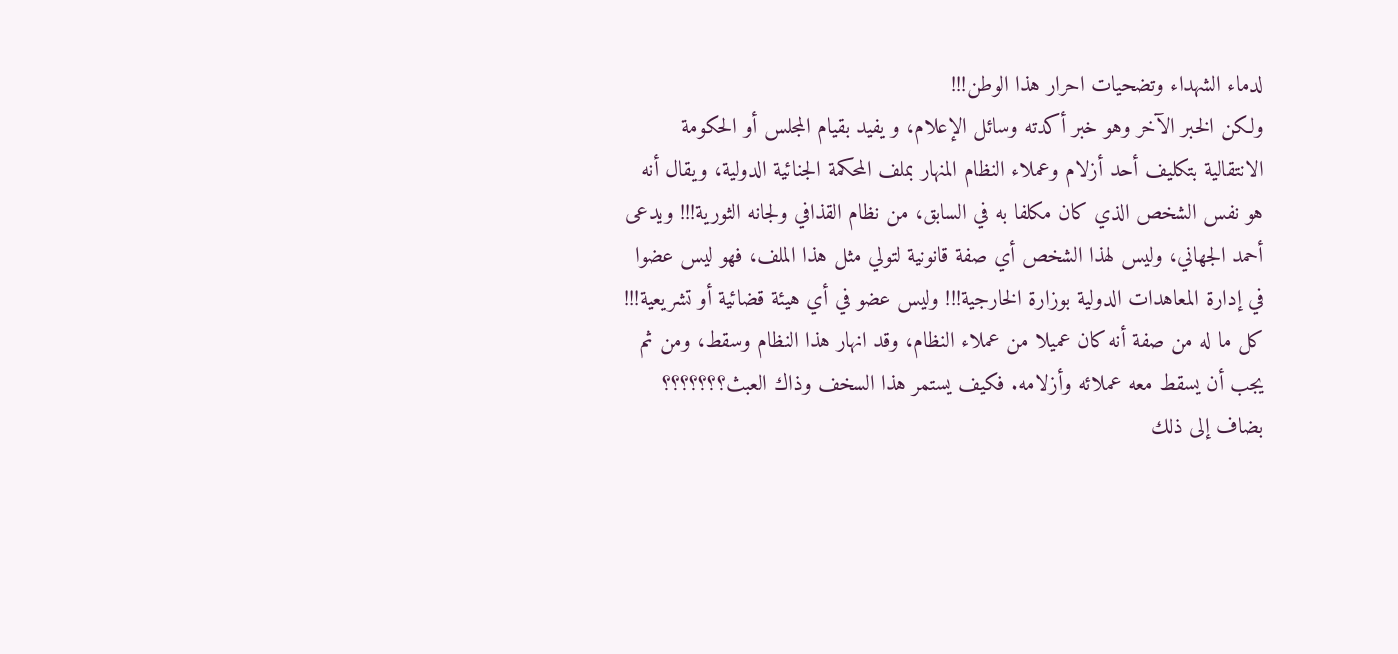لدماء الشهداء وتضحيات احرار هذا الوطن!!!
ولكن الخبر الآخر وهو خبر أكدته وسائل الإعلام، و يفيد بقيام المجلس أو الحكومة الانتقالية بتكليف أحد أزلام وعملاء النظام المنهار بملف المحكمة الجنائية الدولية، ويقال أنه هو نفس الشخص الذي كان مكلفا به في السابق، من نظام القذافي ولجانه الثورية!!! ويدعى أحمد الجهاني، وليس لهذا الشخص أي صفة قانونية لتولي مثل هذا الملف، فهو ليس عضوا في إدارة المعاهدات الدولية بوزارة الخارجية!!! وليس عضو في أي هيئة قضائية أو تشريعية!!! كل ما له من صفة أنه كان عميلا من عملاء النظام، وقد انهار هذا النظام وسقط، ومن ثم يجب أن يسقط معه عملائه وأزلامه. فكيف يستمر هذا السخف وذاك العبث؟؟؟؟؟؟؟ بضاف إلى ذلك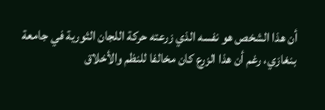أن هذا الشخص هو نفسه الذي زرعته حركة اللجان الثورية في جامعة بنغازي، رغم أن هذا الزرع كان مخالفا للنظم والأخلاق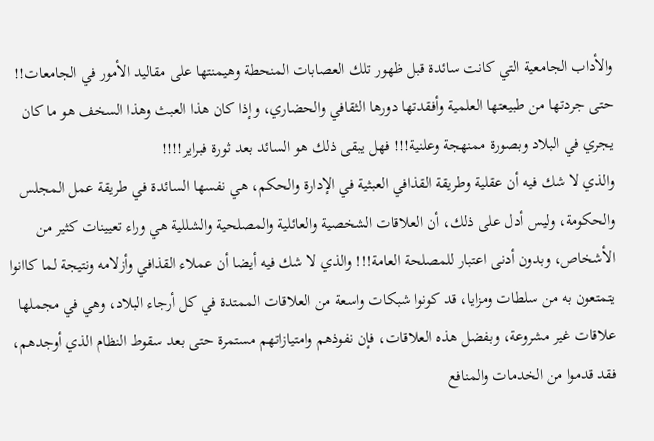والأداب الجامعية التي كانت سائدة قبل ظهور تلك العصابات المنحطة وهيمنتها على مقاليد الأمور في الجامعات!! حتى جردتها من طبيعتها العلمية وأفقدتها دورها الثقافي والحضاري، وإذا كان هذا العبث وهذا السخف هو ما كان يجري في البلاد وبصورة ممنهجة وعلنية!!! فهل يبقى ذلك هو السائد بعد ثورة فبراير!!!!
والذي لا شك فيه أن عقلية وطريقة القذافي العبثية في الإدارة والحكم، هي نفسها السائدة في طريقة عمل المجلس والحكومة، وليس أدل على ذلك، أن العلاقات الشخصية والعائلية والمصلحية والشللية هي وراء تعيينات كثير من الأشخاص، وبدون أدنى اعتبار للمصلحة العامة!!! والذي لا شك فيه أيضا أن عملاء القذافي وأزلامه ونتيجة لما كاانوا يتمتعون به من سلطات ومزايا، قد كونوا شبكات واسعة من العلاقات الممتدة في كل أرجاء البلاد، وهي في مجملها علاقات غير مشروعة، وبفضل هذه العلاقات، فإن نفوذهم وامتيازاتهم مستمرة حتى بعد سقوط النظام الذي أوجدهم، فقد قدموا من الخدمات والمنافع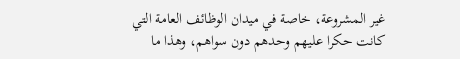غير المشروعة، خاصة في ميدان الوظائف العامة التي كانت حكرا عليهم وحدهم دون سواهم، وهذا ما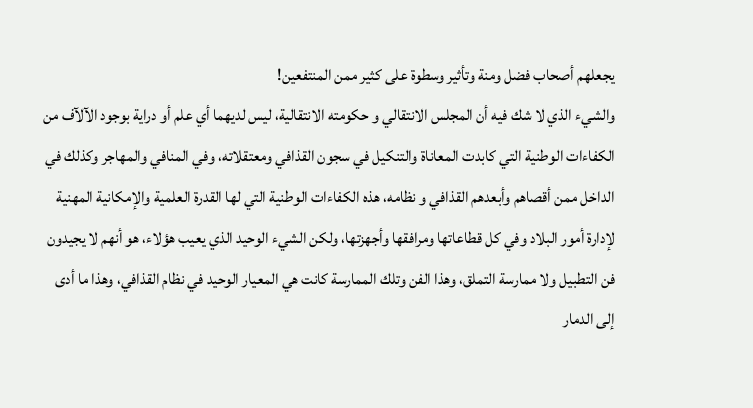يجعلهم أصحاب فضل ومنة وتأثير وسطوة على كثير ممن المنتفعين!
والشيء الذي لا شك فيه أن المجلس الانتقالي و حكومته الانتقالية، ليس لديهما أي علم أو دراية بوجود الآلآف من الكفاءات الوطنية التي كابدت المعاناة والتنكيل في سجون القذافي ومعتقلاته، وفي المنافي والمهاجر وكذلك في الداخل ممن أقصاهم وأبعدهم القذافي و نظامه، هذه الكفاءات الوطنية التي لها القدرة العلمية والإمكانية المهنية لإدارة أمور البلاد وفي كل قطاعاتها ومرافقها وأجهزتها، ولكن الشيء الوحيد الذي يعيب هؤلاء، هو أنهم لا يجيدون فن التطبيل ولا ممارسة التملق، وهذا الفن وتلك الممارسة كانت هي المعيار الوحيد في نظام القذافي، وهذا ما أدى إلى الدمار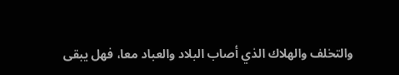والتخلف والهلاك الذي أصاب البلاد والعباد معا، فهل يبقى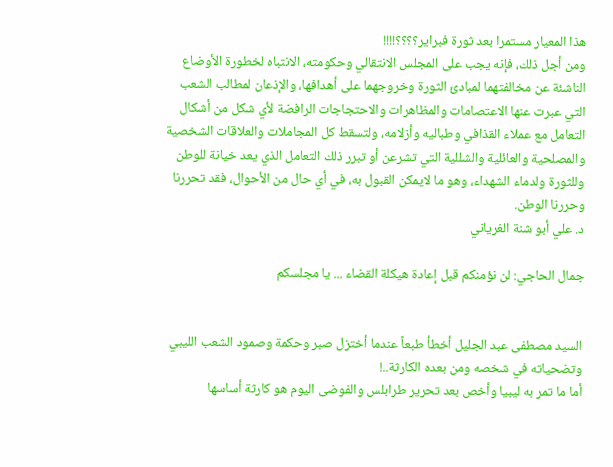هذا المعيار مستمرا بعد ثورة فبراير؟؟؟؟!!!!
ومن أجل ذلك، فإنه يجب على المجلس الانتقالي وحكومته، الانتباه لخطورة الأوضاع الناشئة عن مخالفتهما لمبادئ الثورة وخروجهما على أهدافها، والإذعان لمطالب الشعب التي عبرت عنها الاعتصامات والمظاهرات والاحتجاجات الرافضة لأي شكل من أشكال التعامل مع عملاء القذافي وطباليه وأزلامه، ولتسقط كل المجاملات والعلاقات الشخصية والمصلحية والعائلية والشللية التي تشرعن أو تبرر ذلك التعامل الذي يعد خيانة للوطن وللثورة ولدماء الشهداء، وهو ما لايمكن القبول به، في أي حال من الأحوال، فقد تحررنا وحررنا الوطن.
د. علي أبو شنة الغرياني

جمال الحاجي: لن نؤمنكم قبل إعادة هيكلة القضاء ... يا مجلسكم


السيد مصطفى عبد الجليل أخطأ طبعاً عندما أختزل صبر وحكمة وصمود الشعب الليبي وتضحياته في شخصه ومن بعده الكارثة..!
أما ما تمر به ليبيا وأخص بعد تحرير طرابلس والفوضى اليوم هو كارثة أساسها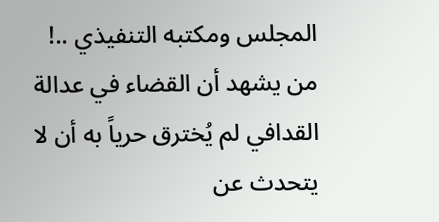المجلس ومكتبه التنفيذي ..!
من يشهد أن القضاء في عدالة القدافي لم يُخترق حرياً به أن لا يتحدث عن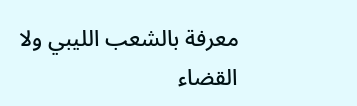معرفة بالشعب الليبي ولا القضاء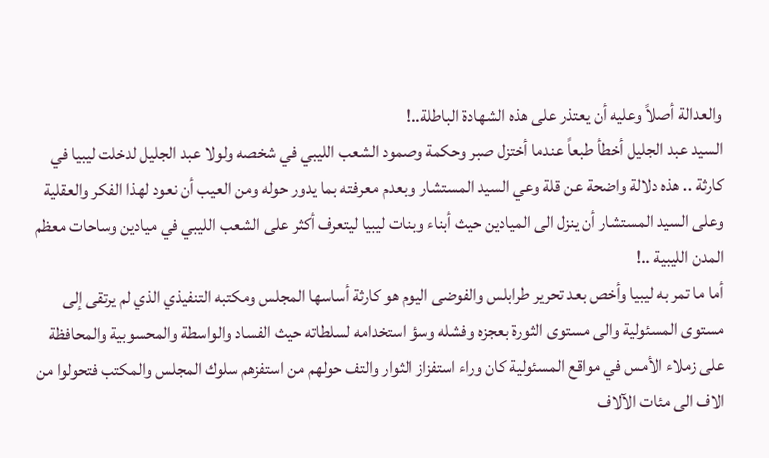والعدالة أصلاً وعليه أن يعتذر على هذه الشهادة الباطلة..!
السيد عبد الجليل أخطأ طبعاً عندما أختزل صبر وحكمة وصمود الشعب الليبي في شخصه ولولا عبد الجليل لدخلت ليبيا في كارثة .. هذه دلالة واضحة عن قلة وعي السيد المستشار وبعدم معرفته بما يدور حوله ومن العيب أن نعود لهذا الفكر والعقلية وعلى السيد المستشار أن ينزل الى الميادين حيث أبناء وبنات ليبيا ليتعرف أكثر على الشعب الليبي في ميادين وساحات معظم المدن الليبية ..!
أما ما تمر به ليبيا وأخص بعد تحرير طرابلس والفوضى اليوم هو كارثة أساسها المجلس ومكتبه التنفيذي الذي لم يرتقى إلى مستوى المسئولية والى مستوى الثورة بعجزه وفشله وسؤ استخدامه لسلطاته حيث الفساد والواسطة والمحسوبية والمحافظة على زملاء الأمس في مواقع المسئولية كان وراء استفزاز الثوار والتف حولهم من استفزهم سلوك المجلس والمكتب فتحولوا من الاف الى مئات الآلاف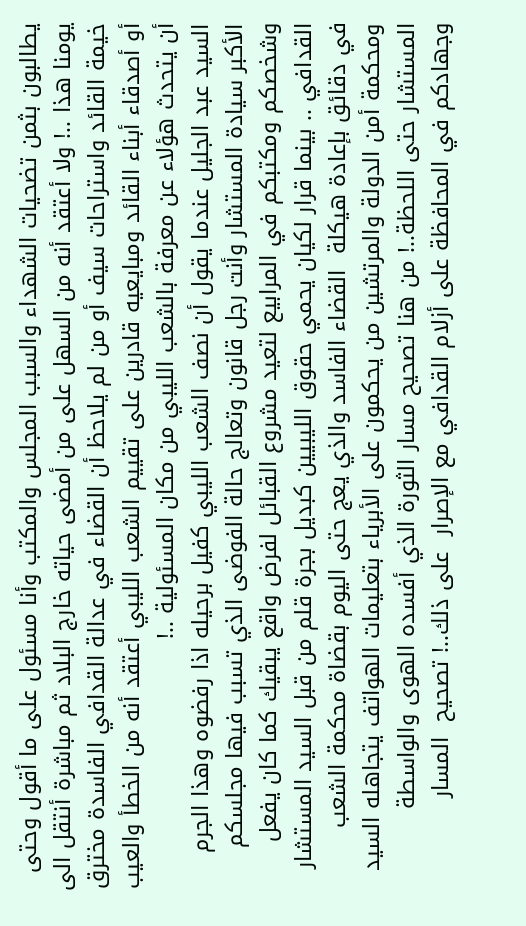يطالبون بثمن تضحيات الشهداء والسبب المجلس والمكتب وأنا مسئول على ما أقول وحتى يومنا هذا ..! ولا أعتقد أنه من السهل على من أمضى حياته خارج البلاد ثم مباشرة أنتقل الى خيمة القائد واستراحات سيف أو من لم يلاحظ أن القضاء في عدالة القدافي الفاسدة مخترق أو أصدقاء أبناء القائد ومبايعيه قادرين على تقييم الشعب الليبي أعتقد أنه من الخطأ والعيب أن يتحدث هؤلاء عن معرفة بالشعب الليبي من مكان المسئولية ..!
السيد عبد الجليل عندما يقول أن نصف الشعب الليبي كفيل برحيله اذا رفضوه وهذا الجرم الأكبر سيادة المستشار وأنت رجل قانون وتعالج حالة الفوضى الذي تسبب فيها مجلسكم  وشخصكم ومكتبكم في المرابيع لتعيد مشروع القبائل لفرض واقع يبقيك كما كان يفعل القدافي .. بينما قرار لكيان يحمي حقوق الليبيين كبديل بجرة قلم من قبل السيد المستشار في دقائق بإعادة هيكلة  القضاء الفاسد والذي يعج حتى اليوم بقضاة محكمة الشعب ومحكمة أمن الدولة والمرتشين من يحكمون على الأبرياء بتعليمات الهواتف يتجاهله السيد المستشار حتى اللحظة..! من هنا تصحيح مسار الثورة الذي أفسده الهوى والواسطة وجهادكم في المحافظة على أزلام القدافي مع الإصرار  على ذلك..! تصحيح  المسار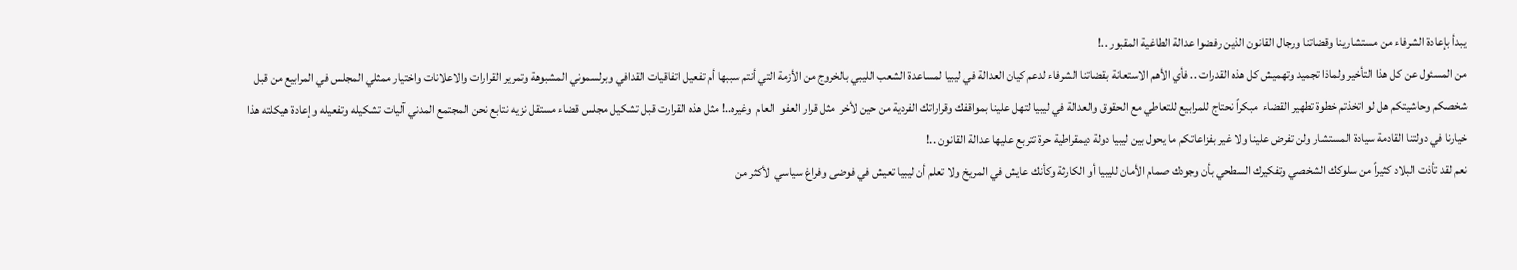يبدأ بإعادة الشرفاء من مستشارينا وقضاتنا ورجال القانون الذين رفضوا عدالة الطاغية المقبور ..!
من المسئول عن كل هذا التأخير ولماذا تجميد وتهميش كل هذه القدرات .. فأي الأهم الاستعانة بقضاتنا الشرفاء لدعم كيان العدالة في ليبيا لمساعدة الشعب الليبي بالخروج من الأزمة التي أنتم سببها أم تفعيل اتفاقيات القدافي وبرلسموني المشبوهة وتمرير القرارات والاعلانات واختيار ممثلي المجلس في المرابيع من قبل شخصكم وحاشيتكم هل لو اتخذتم خطوة تطهير القضاء  مبكراً نحتاج للمرابيع للتعاطي مع الحقوق والعدالة في ليبيا لتهل علينا بمواقفك وقراراتك الفردية من حين لأخر  مثل قرار العفو  العام  وغيره..! مثل هذه القرارت قبل تشكيل مجلس قضاء مستقل نزيه نتابع نحن المجتمع المدني آليات تشكيله وتفعيله وإعادة هيكلته هذا خيارنا في دولتنا القادمة سيادة المستشار ولن تفرض علينا ولا غير بفزاعاتكم ما يحول بين ليبيا دولة ديمقراطية حرة تتربع عليها عدالة القانون ..!
نعم لقد تأذت البلاد كثيراً من سلوكك الشخصي وتفكيرك السطحي بأن وجودك صمام الأمان لليبيا أو الكارثة وكأنك عايش في المريخ ولا تعلم أن ليبيا تعيش في فوضى وفراغ سياسي  لأكثر من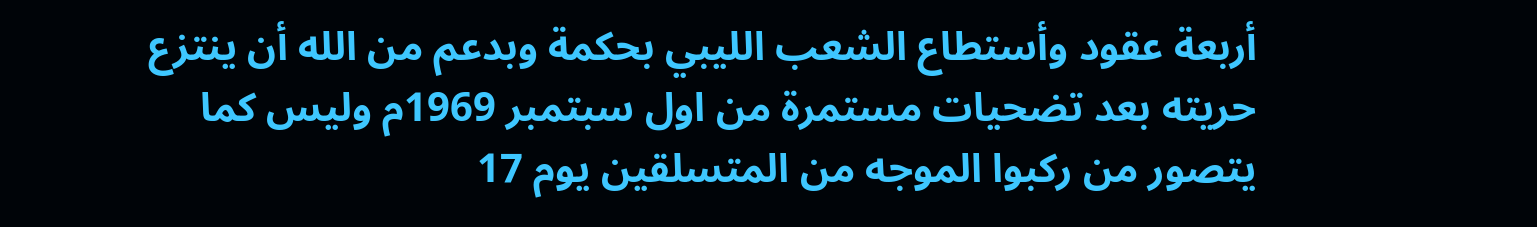أربعة عقود وأستطاع الشعب الليبي بحكمة وبدعم من الله أن ينتزع حريته بعد تضحيات مستمرة من اول سبتمبر 1969م وليس كما يتصور من ركبوا الموجه من المتسلقين يوم 17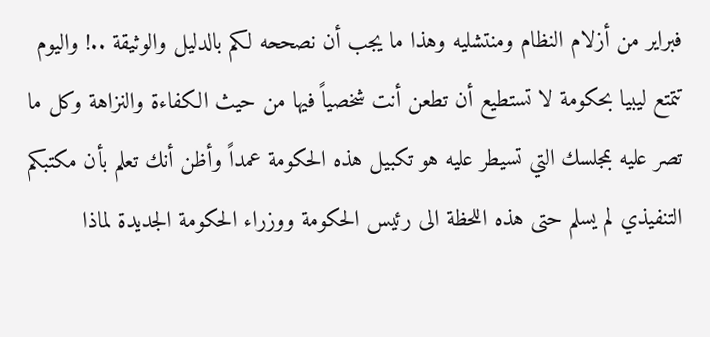فبراير من أزلام النظام ومنتشليه وهذا ما يجب أن نصححه لكم بالدليل والوثيقة ..! واليوم تتمتع ليبيا بحكومة لا تستطيع أن تطعن أنت شخصياً فيها من حيث الكفاءة والنزاهة وكل ما تصر عليه بمجلسك التي تسيطر عليه هو تكبيل هذه الحكومة عمداً وأظن أنك تعلم بأن مكتبكم التنفيذي لم يسلم حتى هذه اللحظة الى رئيس الحكومة ووزراء الحكومة الجديدة لماذا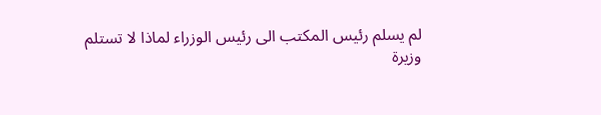لم يسلم رئيس المكتب الى رئيس الوزراء لماذا لا تستلم وزيرة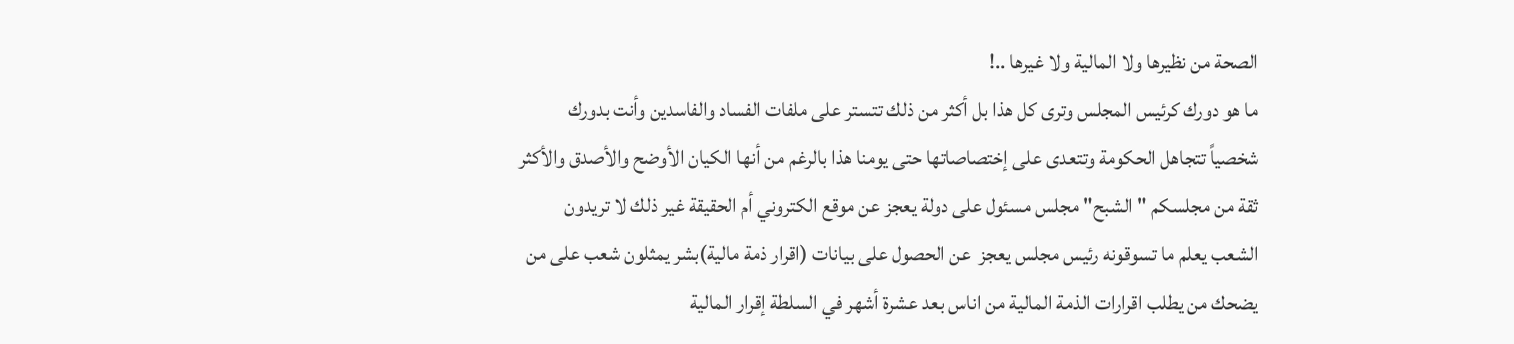الصحة من نظيرها ولا المالية ولا غيرها ..!
ما هو دورك كرئيس المجلس وترى كل هذا بل أكثر من ذلك تتستر على ملفات الفساد والفاسدين وأنت بدورك شخصياً تتجاهل الحكومة وتتعدى على إختصاصاتها حتى يومنا هذا بالرغم من أنها الكيان الأوضح والأصدق والأكثر ثقة من مجلسكم " الشبح" مجلس مسئول على دولة يعجز عن موقع الكتروني أم الحقيقة غير ذلك لا تريدون الشعب يعلم ما تسوقونه رئيس مجلس يعجز  عن الحصول على بيانات (اقرار ذمة مالية)بشر يمثلون شعب على من يضحك من يطلب اقرارات الذمة المالية من اناس بعد عشرة أشهر في السلطة إقرار المالية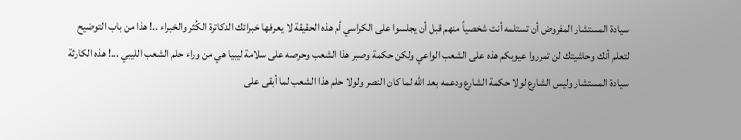سيادة المستشار المفروض أن تستلمه أنت شخصياً منهم قبل أن يجلسوا على الكراسي أم هذه الحقيقة لا يعرفها خبرائك الدكاترة الكُثر والخبراء ..! هذا من باب التوضيح لتعلم أنك وحاشيتك لن تمرروا عيوبكم هذه على الشعب الواعي ولكن حكمة وصبر هذا الشعب وحرصه على سلامة ليبيا هي من وراء حلم الشعب الليبي ...! هذه الكارثة سيادة المستشار وليس الشارع لولا حكمة الشارع ودعمه بعد الله لما كان النصر ولولا حلم هذا الشعب لما أبقى على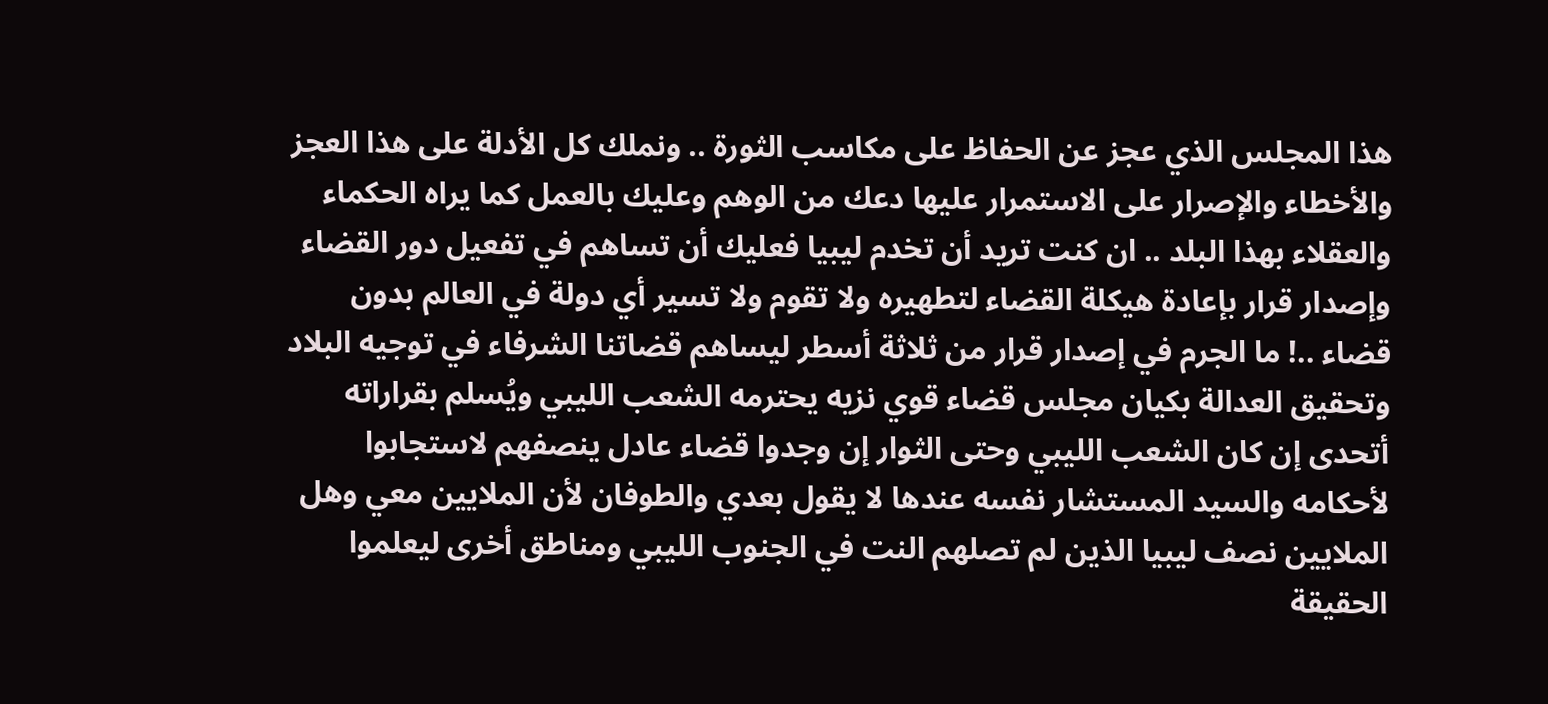هذا المجلس الذي عجز عن الحفاظ على مكاسب الثورة .. ونملك كل الأدلة على هذا العجز والأخطاء والإصرار على الاستمرار عليها دعك من الوهم وعليك بالعمل كما يراه الحكماء والعقلاء بهذا البلد .. ان كنت تريد أن تخدم ليبيا فعليك أن تساهم في تفعيل دور القضاء وإصدار قرار بإعادة هيكلة القضاء لتطهيره ولا تقوم ولا تسير أي دولة في العالم بدون قضاء ..! ما الجرم في إصدار قرار من ثلاثة أسطر ليساهم قضاتنا الشرفاء في توجيه البلاد وتحقيق العدالة بكيان مجلس قضاء قوي نزيه يحترمه الشعب الليبي ويُسلم بقراراته أتحدى إن كان الشعب الليبي وحتى الثوار إن وجدوا قضاء عادل ينصفهم لاستجابوا لأحكامه والسيد المستشار نفسه عندها لا يقول بعدي والطوفان لأن الملايين معي وهل الملايين نصف ليبيا الذين لم تصلهم النت في الجنوب الليبي ومناطق أخرى ليعلموا الحقيقة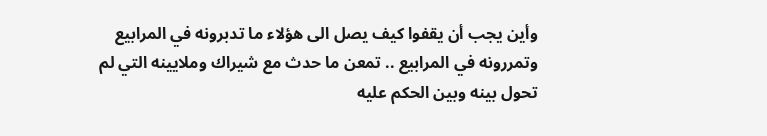وأين يجب أن يقفوا كيف يصل الى هؤلاء ما تدبرونه في المرابيع وتمررونه في المرابيع .. تمعن ما حدث مع شيراك وملايينه التي لم تحول بينه وبين الحكم عليه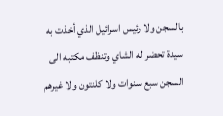بالسجن ولا رئيس اسرائيل الذي أخذت به سيدة تحضر له الشاي وتنظف مكتبه الى السجن سبع سنوات ولا كلنتون ولا غيرهم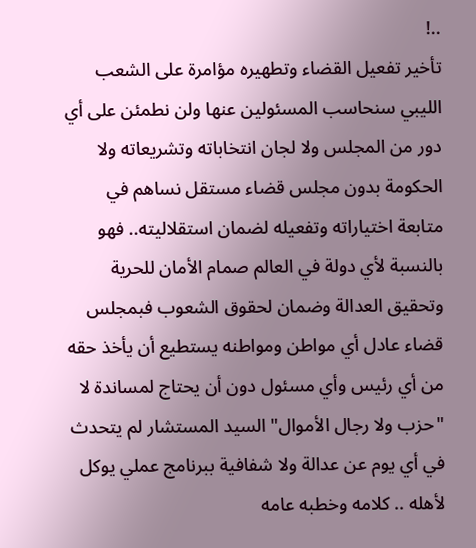..!
تأخير تفعيل القضاء وتطهيره مؤامرة على الشعب الليبي سنحاسب المسئولين عنها ولن نطمئن على أي دور من المجلس ولا لجان انتخاباته وتشريعاته ولا الحكومة بدون مجلس قضاء مستقل نساهم في متابعة اختياراته وتفعيله لضمان استقلاليته.. فهو بالنسبة لأي دولة في العالم صمام الأمان للحرية وتحقيق العدالة وضمان لحقوق الشعوب فبمجلس قضاء عادل أي مواطن ومواطنه يستطيع أن يأخذ حقه من أي رئيس وأي مسئول دون أن يحتاج لمساندة لا "حزب ولا رجال الأموال" السيد المستشار لم يتحدث في أي يوم عن عدالة ولا شفافية ببرنامج عملي يوكل لأهله .. كلامه وخطبه عامه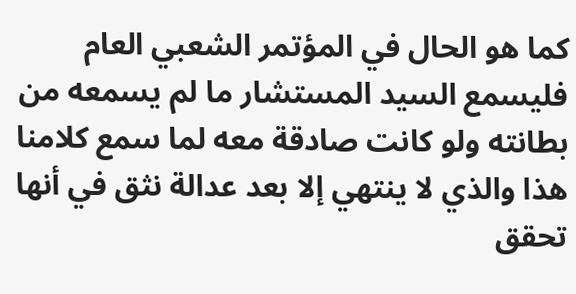كما هو الحال في المؤتمر الشعبي العام فليسمع السيد المستشار ما لم يسمعه من بطانته ولو كانت صادقة معه لما سمع كلامنا هذا والذي لا ينتهي إلا بعد عدالة نثق في أنها تحقق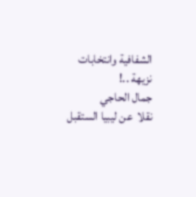الشفافية وانتخابات نزيهة ..!
جمال الحاجي
نقلا  عن ليبيا الستقبل